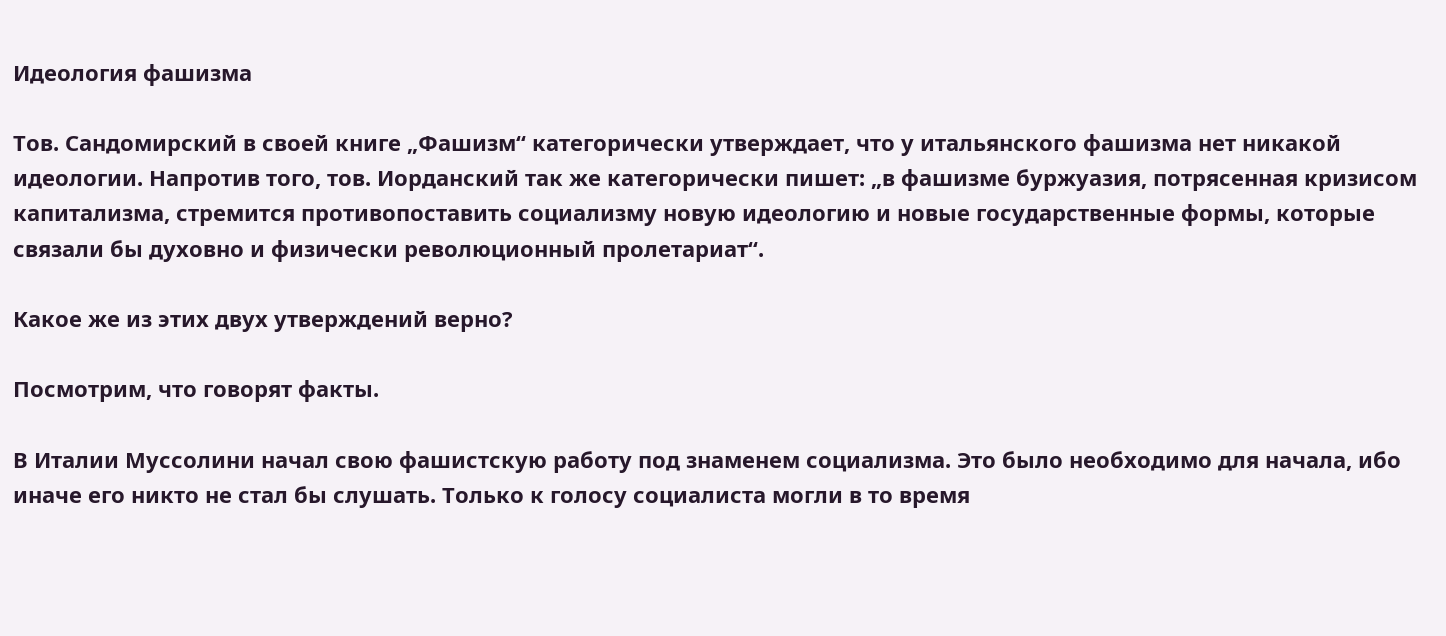Идеология фашизма

Тов. Сандомирский в своей книге „Фашизм“ категорически утверждает, что у итальянского фашизма нет никакой идеологии. Напротив того, тов. Иорданский так же категорически пишет: „в фашизме буржуазия, потрясенная кризисом капитализма, стремится противопоставить социализму новую идеологию и новые государственные формы, которые связали бы духовно и физически революционный пролетариат“.

Какое же из этих двух утверждений верно?

Посмотрим, что говорят факты.

В Италии Муссолини начал свою фашистскую работу под знаменем социализма. Это было необходимо для начала, ибо иначе его никто не стал бы слушать. Только к голосу социалиста могли в то время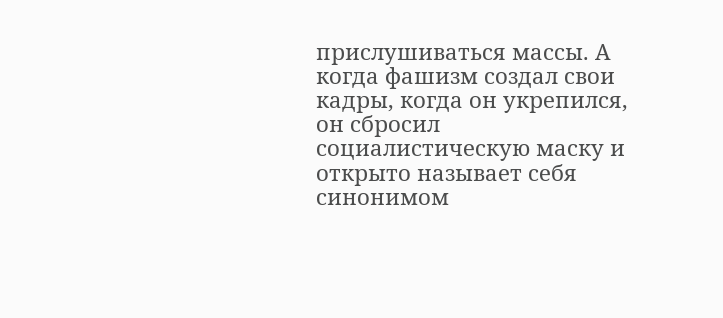прислушиваться массы. А когда фашизм создал свои кадры, когда он укрепился, он сбросил социалистическую маску и открыто называет себя синонимом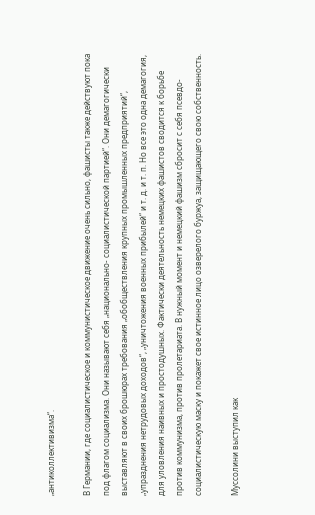„антиколлективизма“.

В Германии, где социалистическое и коммунистическое движение очень сильно, фашисты также действуют пока под флагом социализма. Они называют себя „национально- социалистической партией“. Они демагогически выставляют в своих брошюрах требования „обобществления крупных промышленных предприятий“, „упразднения нетрудовых доходов“, „уничтожения военных прибылей“ и т. д. и т. п. Но все это одна демагогия, для уловления наивных и простодушных. Фактически деятельность немецких фашистов сводится к борьбе против коммунизма, против пролетариата. В нужный момент и немецкий фашизм сбросит с себя псевдо-социалистическую маску и покажет свое истинное лицо озверелого буржуа, защищающего свою собственность.

Муссолини выступил как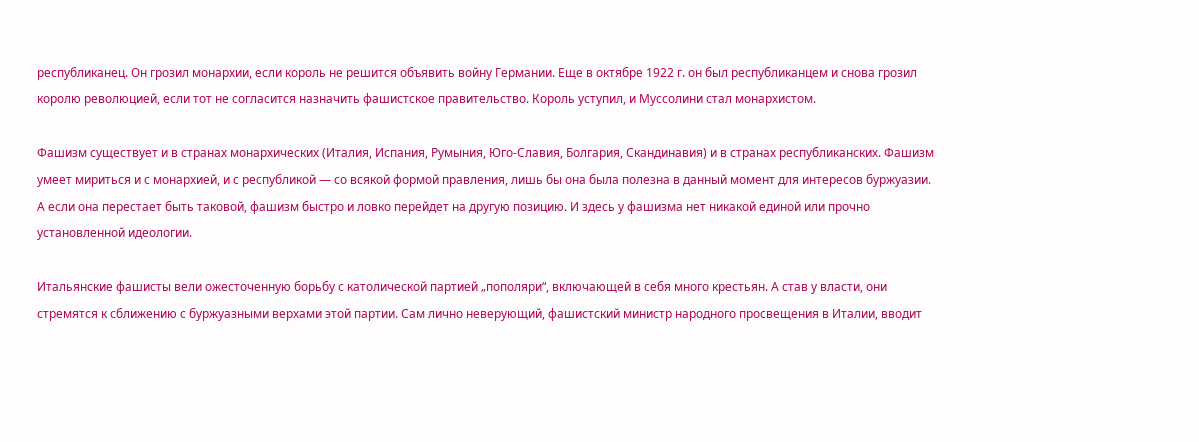республиканец. Он грозил монархии, если король не решится объявить войну Германии. Еще в октябре 1922 г. он был республиканцем и снова грозил королю революцией, если тот не согласится назначить фашистское правительство. Король уступил, и Муссолини стал монархистом.

Фашизм существует и в странах монархических (Италия, Испания, Румыния, Юго-Славия, Болгария, Скандинавия) и в странах республиканских. Фашизм умеет мириться и с монархией, и с республикой — со всякой формой правления, лишь бы она была полезна в данный момент для интересов буржуазии. А если она перестает быть таковой, фашизм быстро и ловко перейдет на другую позицию. И здесь у фашизма нет никакой единой или прочно установленной идеологии.

Итальянские фашисты вели ожесточенную борьбу с католической партией „пополяри“, включающей в себя много крестьян. А став у власти, они стремятся к сближению с буржуазными верхами этой партии. Сам лично неверующий, фашистский министр народного просвещения в Италии, вводит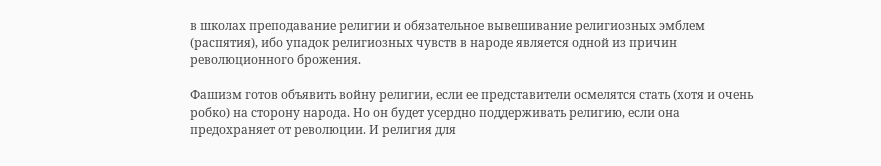в школах преподавание религии и обязательное вывешивание религиозных эмблем (распятия), ибо упадок религиозных чувств в народе является одной из причин революционного брожения.

Фашизм готов объявить войну религии, если ее представители осмелятся стать (хотя и очень робко) на сторону народа. Но он будет усердно поддерживать религию, если она предохраняет от революции. И религия для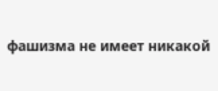фашизма не имеет никакой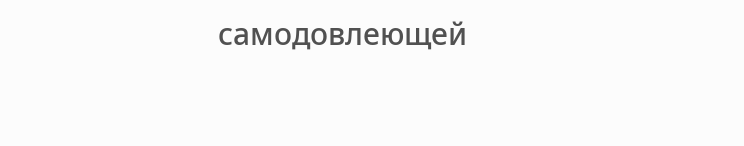самодовлеющей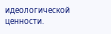идеологической ценности.